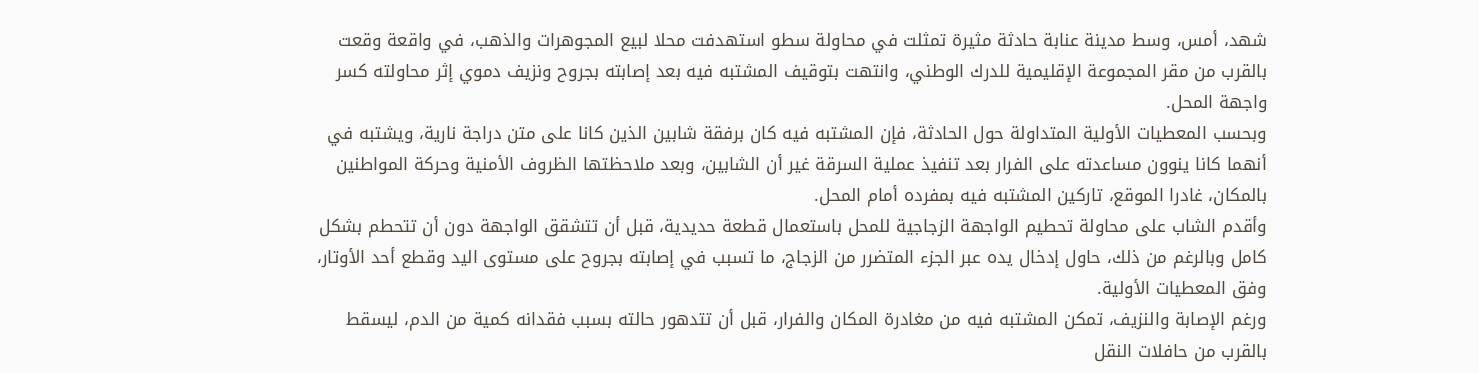شهد، أمس، وسط مدينة عنابة حادثة مثيرة تمثلت في محاولة سطو استهدفت محلا لبيع المجوهرات والذهب، في واقعة وقعت بالقرب من مقر المجموعة الإقليمية للدرك الوطني، وانتهت بتوقيف المشتبه فيه بعد إصابته بجروح ونزيف دموي إثر محاولته كسر واجهة المحل.
وبحسب المعطيات الأولية المتداولة حول الحادثة، فإن المشتبه فيه كان برفقة شابين الذين كانا على متن دراجة نارية، ويشتبه في أنهما كانا ينوون مساعدته على الفرار بعد تنفيذ عملية السرقة غير أن الشابين، وبعد ملاحظتها الظروف الأمنية وحركة المواطنين بالمكان، غادرا الموقع، تاركين المشتبه فيه بمفرده أمام المحل.
وأقدم الشاب على محاولة تحطيم الواجهة الزجاجية للمحل باستعمال قطعة حديدية، قبل أن تتشقق الواجهة دون أن تتحطم بشكل كامل وبالرغم من ذلك، حاول إدخال يده عبر الجزء المتضرر من الزجاج، ما تسبب في إصابته بجروح على مستوى اليد وقطع أحد الأوتار، وفق المعطيات الأولية.
ورغم الإصابة والنزيف، تمكن المشتبه فيه من مغادرة المكان والفرار، قبل أن تتدهور حالته بسبب فقدانه كمية من الدم، ليسقط بالقرب من حافلات النقل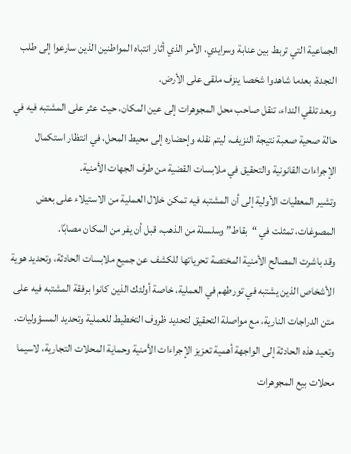الجماعية التي تربط بين عنابة وسرايدي، الأمر الذي أثار انتباه المواطنين الذين سارعوا إلى طلب النجدة، بعدما شاهدوا شخصا ينزف ملقى على الأرض.
وبعد تلقي النداء، تنقل صاحب محل المجوهرات إلى عين المكان، حيث عثر على المشتبه فيه في حالة صحية صعبة نتيجة النزيف، ليتم نقله وإحضاره إلى محيط المحل، في انتظار استكمال الإجراءات القانونية والتحقيق في ملابسات القضية من طرف الجهات الأمنية.
وتشير المعطيات الأولية إلى أن المشتبه فيه تمكن خلال العملية من الاستيلاء على بعض المصوغات، تمثلت في “بقاط” وسلسلة من الذهب، قبل أن يفر من المكان مصابًا.
وقد باشرت المصالح الأمنية المختصة تحرياتها للكشف عن جميع ملابسات الحادثة، وتحديد هوية الأشخاص الذين يشتبه في تورطهم في العملية، خاصة أولئك الذين كانوا برفقة المشتبه فيه على متن الدراجات النارية، مع مواصلة التحقيق لتحديد ظروف التخطيط للعملية وتحديد المسؤوليات.
وتعيد هذه الحادثة إلى الواجهة أهمية تعزيز الإجراءات الأمنية وحماية المحلات التجارية، لاسيما محلات بيع المجوهرات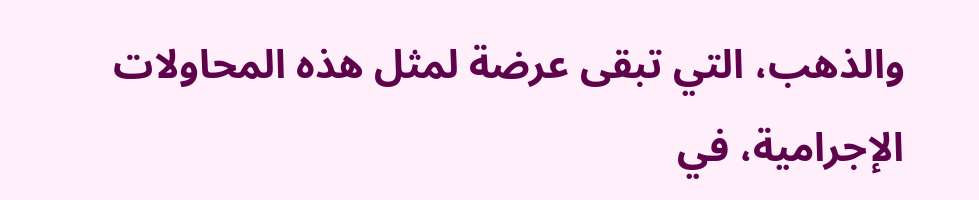والذهب، التي تبقى عرضة لمثل هذه المحاولات الإجرامية، في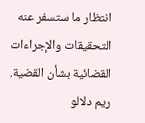انتظار ما ستسفر عنه التحقيقات والإجراءات القضائية بشأن القضية.
ريم دلالو